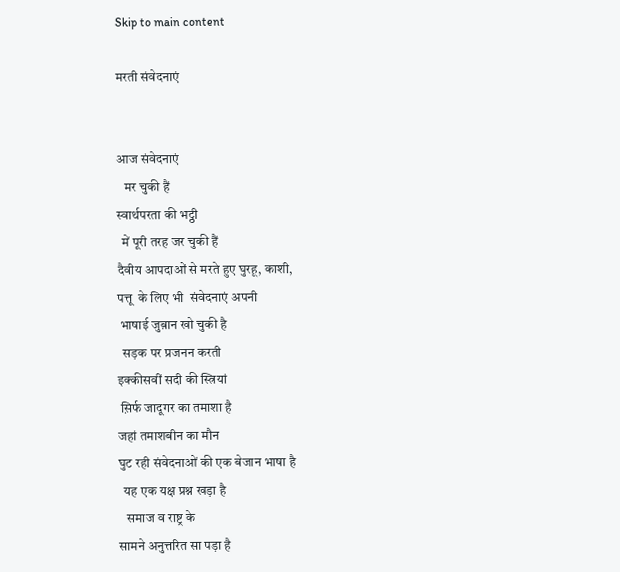Skip to main content

मरती संवेदनाएं


आज संवेदनाएं
   मर चुकी हैं
स्वार्थपरता की भट्ठी
  में पूरी तरह जर चुकी हैं
दैवीय आपदाओं से मरते हुए घुरहू, काशी,
पत्तू  के लिए भी  संवेदनाएं अपनी
 भाषाई जुब़ान खो चुकी है
  सड़क पर प्रजनन करती
इक्कीसवीं सदी की स्त्रियां
 स़िर्फ जादूगर का तमाशा है
जहां तमाशबीन का मौन
घुट रही संवेदनाओं की एक बेजान भाषा है
  यह एक यक्ष प्रश्न खड़ा है
   समाज व राष्ट्र के
सामने अनुत्तरित सा पड़ा है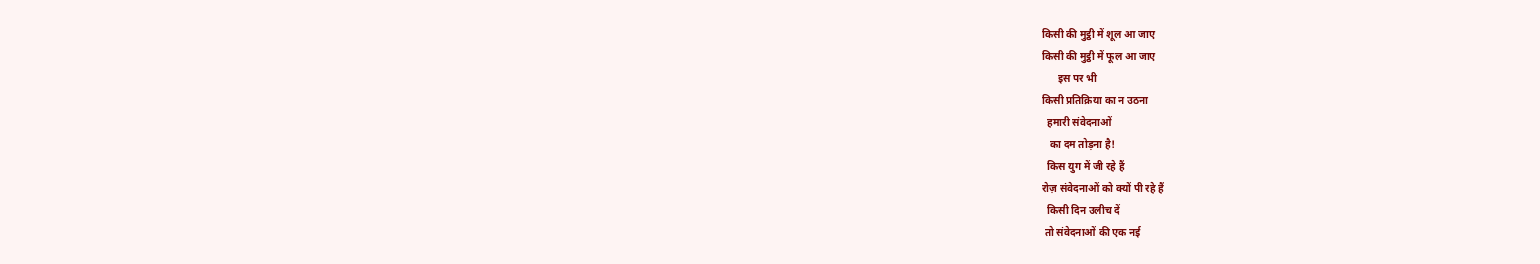किसी की मुट्ठी में शूल आ जाए
किसी की मुट्ठी में फूल आ जाए
      इस पर भी
किसी प्रतिक्रिया का न उठना
  हमारी संवेदनाओं
   का दम तोड़ना है!
  किस युग में जी रहे हैं
रोज़ संवेदनाओं को क्यों पी रहे हैं
  किसी दिन उलीच दें
 तो संवेदनाओं की एक नई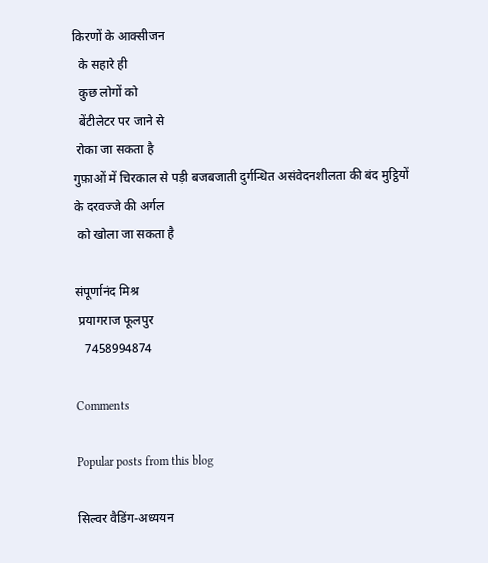किरणों के आक्सीजन
  के सहारे ही
  कुछ लोगों को
  बेंटीलेटर पर जाने से
 रोका जा सकता है
गुफ़ाओं में चिरकाल से पड़ी बजबजाती दुर्गन्धित असंवेदनशीलता की बंद मुट्ठियों
के दरवज्जे की अर्गल
 को खोला जा सकता है

संपूर्णानंद मिश्र
 प्रयागराज फूलपुर
   7458994874

Comments

Popular posts from this blog

सिल्वर वैडिंग-अध्ययन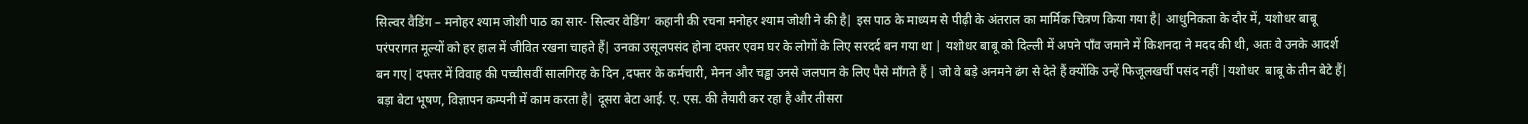सिल्वर वैडिंग – मनोहर श्याम जोशी पाठ का सार- सिल्वर वेडिंग’ कहानी की रचना मनोहर श्याम जोशी ने की है| इस पाठ के माध्यम से पीढ़ी के अंतराल का मार्मिक चित्रण किया गया है| आधुनिकता के दौर में, यशोधर बाबू परंपरागत मूल्यों को हर हाल में जीवित रखना चाहते हैं| उनका उसूलपसंद होना दफ्तर एवम घर के लोगों के लिए सरदर्द बन गया था | यशोधर बाबू को दिल्ली में अपने पाँव जमाने में किशनदा ने मदद की थी, अतः वे उनके आदर्श बन गए| दफ्तर में विवाह की पच्चीसवीं सालगिरह के दिन ,दफ्तर के कर्मचारी, मेनन और चड्ढा उनसे जलपान के लिए पैसे माँगते हैं | जो वे बड़े अनमने ढंग से देते हैं क्योंकि उन्हें फिजूलखर्ची पसंद नहीं |यशोधर  बाबू के तीन बेटे हैं| बड़ा बेटा भूषण, विज्ञापन कम्पनी में काम करता है| दूसरा बेटा आई. ए. एस. की तैयारी कर रहा है और तीसरा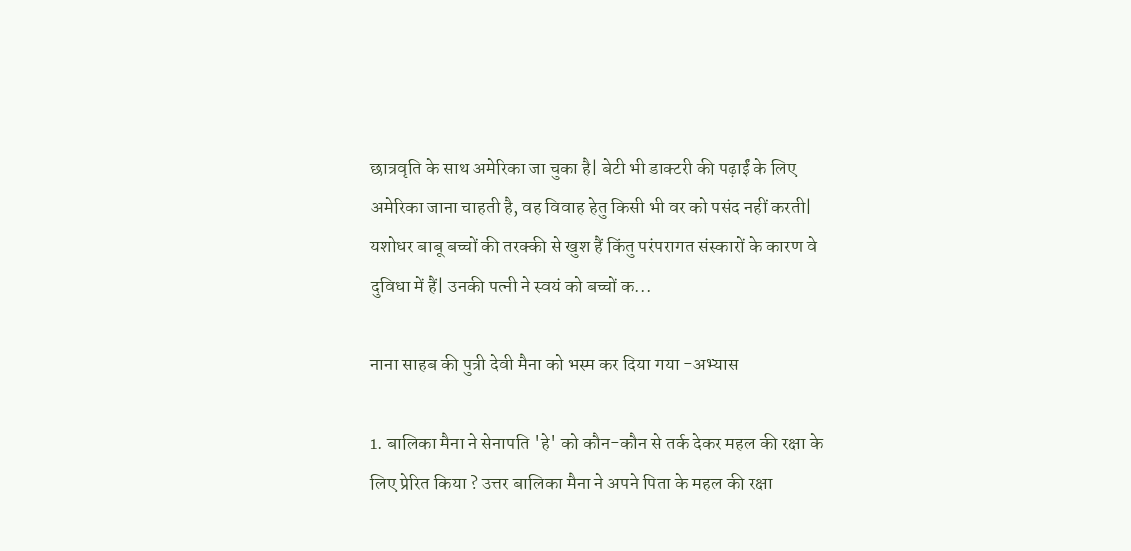छात्रवृति के साथ अमेरिका जा चुका है| बेटी भी डाक्टरी की पढ़ाईं के लिए अमेरिका जाना चाहती है, वह विवाह हेतु किसी भी वर को पसंद नहीं करती| यशोधर बाबू बच्चों की तरक्की से खुश हैं किंतु परंपरागत संस्कारों के कारण वे दुविधा में हैं| उनकी पत्नी ने स्वयं को बच्चों क...

नाना साहब की पुत्री देवी मैना को भस्म कर दिया गया -अभ्यास

1. बालिका मैना ने सेनापति 'हे' को कौन-कौन से तर्क देकर महल की रक्षा के लिए प्रेरित किया ? उत्तर बालिका मैना ने अपने पिता के महल की रक्षा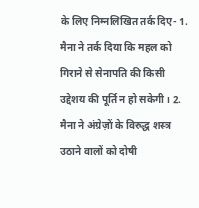के लिए निम्नलिखित तर्क दिए- 1. मैना ने तर्क दिया कि महल को गिराने से सेनापति की किसी उद्देशय की पूर्ति न हो सकेगी। 2. मैना ने अंग्रेज़ों के विरुद्ध शस्त्र उठाने वालों को दोषी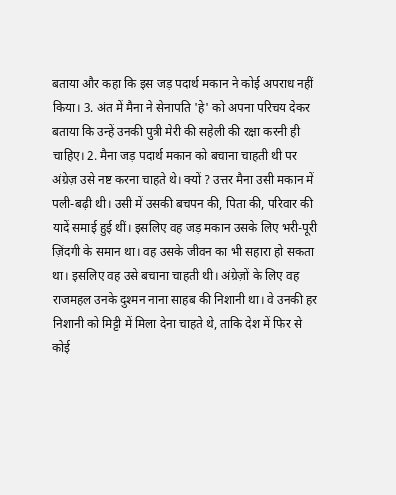बताया और कहा कि इस जड़ पदार्थ मकान ने कोई अपराध नहीं किया। 3. अंत में मैना ने सेनापति 'हे' को अपना परिचय देकर बताया कि उन्हें उनकी पुत्री मेरी की सहेली की रक्षा करनी ही चाहिए। 2. मैना जड़ पदार्थ मकान को बचाना चाहती थी पर अंग्रेज़ उसे नष्ट करना चाहते थे। क्यों ? उत्तर मैना उसी मकान में पली-बढ़ी थी। उसी में उसकी बचपन की, पिता की, परिवार की यादें समाई हुई थीं। इसलिए वह जड़ मकान उसके लिए भरी-पूरी ज़िंदगी के समान था। वह उसके जीवन का भी सहारा हो सकता था। इसलिए वह उसे बचाना चाहती थी। अंग्रेज़ों के लिए वह राजमहल उनके दुश्मन नाना साहब की निशानी था। वे उनकी हर निशानी को मिट्टी में मिला देना चाहते थे, ताकि देश में फिर से कोई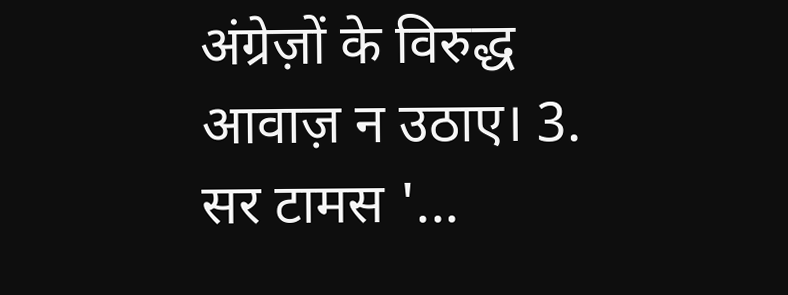अंग्रेज़ों के विरुद्ध आवाज़ न उठाए। 3. सर टामस '...